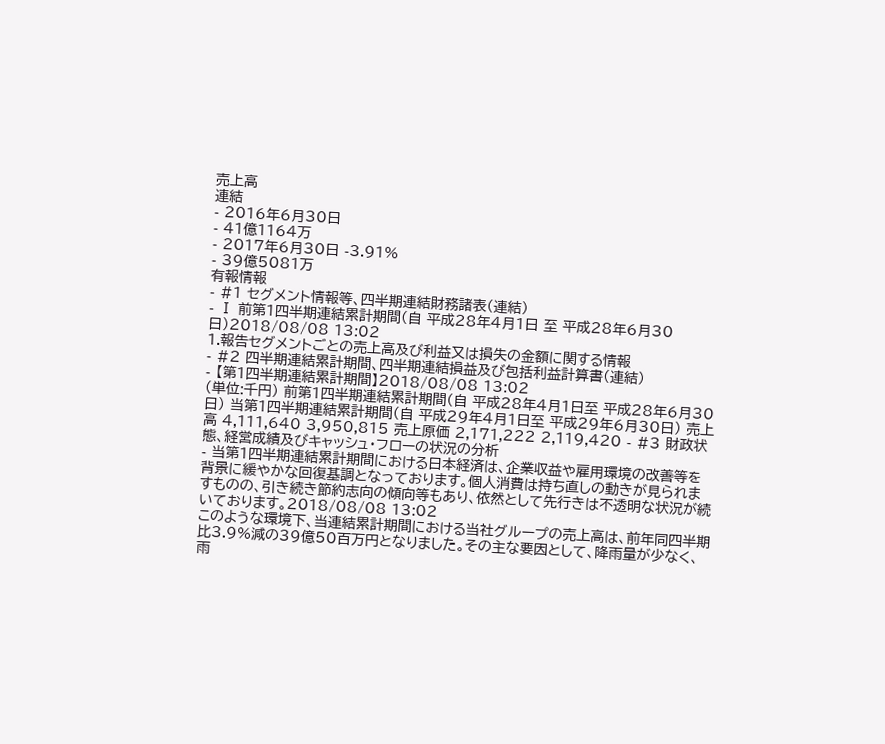売上高
連結
- 2016年6月30日
- 41億1164万
- 2017年6月30日 -3.91%
- 39億5081万
有報情報
- #1 セグメント情報等、四半期連結財務諸表(連結)
- Ⅰ 前第1四半期連結累計期間(自 平成28年4月1日 至 平成28年6月30日)2018/08/08 13:02
1.報告セグメントごとの売上高及び利益又は損失の金額に関する情報
- #2 四半期連結累計期間、四半期連結損益及び包括利益計算書(連結)
- 【第1四半期連結累計期間】2018/08/08 13:02
(単位:千円) 前第1四半期連結累計期間(自 平成28年4月1日至 平成28年6月30日) 当第1四半期連結累計期間(自 平成29年4月1日至 平成29年6月30日) 売上高 4,111,640 3,950,815 売上原価 2,171,222 2,119,420 - #3 財政状態、経営成績及びキャッシュ・フローの状況の分析
- 当第1四半期連結累計期間における日本経済は、企業収益や雇用環境の改善等を背景に緩やかな回復基調となっております。個人消費は持ち直しの動きが見られますものの、引き続き節約志向の傾向等もあり、依然として先行きは不透明な状況が続いております。2018/08/08 13:02
このような環境下、当連結累計期間における当社グループの売上高は、前年同四半期比3.9%減の39億50百万円となりました。その主な要因として、降雨量が少なく、雨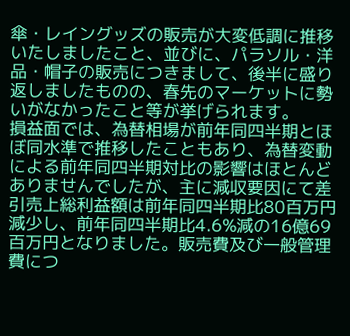傘・レイングッズの販売が大変低調に推移いたしましたこと、並びに、パラソル・洋品・帽子の販売につきまして、後半に盛り返しましたものの、春先のマーケットに勢いがなかったこと等が挙げられます。
損益面では、為替相場が前年同四半期とほぼ同水準で推移したこともあり、為替変動による前年同四半期対比の影響はほとんどありませんでしたが、主に減収要因にて差引売上総利益額は前年同四半期比80百万円減少し、前年同四半期比4.6%減の16億69百万円となりました。販売費及び一般管理費につ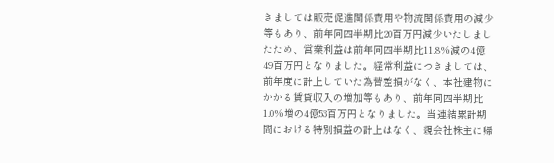きましては販売促進関係費用や物流関係費用の減少等もあり、前年同四半期比20百万円減少いたしましたため、営業利益は前年同四半期比11.8%減の4億49百万円となりました。経常利益につきましては、前年度に計上していた為替差損がなく、本社建物にかかる賃貸収入の増加等もあり、前年同四半期比1.0%増の4億53百万円となりました。当連結累計期間における特別損益の計上はなく、親会社株主に帰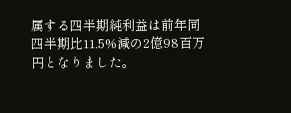属する四半期純利益は前年同四半期比11.5%減の2億98百万円となりました。